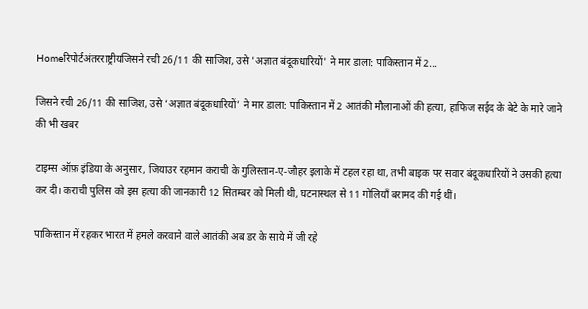Homeरिपोर्टअंतरराष्ट्रीयजिसने रची 26/11 की साजिश, उसे 'अज्ञात बंदूकधारियों' ने मार डाला: पाकिस्तान में 2...

जिसने रची 26/11 की साजिश, उसे ‘अज्ञात बंदूकधारियों’ ने मार डाला: पाकिस्तान में 2 आतंकी मौलानाओं की हत्या, हाफिज सईद के बेटे के मारे जाने की भी खबर

टाइम्स ऑफ़ इंडिया के अनुसार, जियाउर रहमान कराची के गुलिस्तान-ए-जौहर इलाके में टहल रहा था, तभी बाइक पर सवार बंदूकधारियों ने उसकी हत्या कर दी। कराची पुलिस को इस हत्या की जानकारी 12 सितम्बर को मिली थी, घटनास्थल से 11 गोलियाँ बरामद की गई थीं।

पाकिस्तान में रहकर भारत में हमले करवाने वाले आतंकी अब डर के साये में जी रहे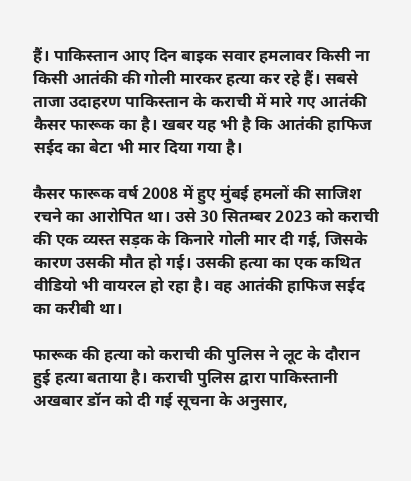हैं। पाकिस्तान आए दिन बाइक सवार हमलावर किसी ना किसी आतंकी की गोली मारकर हत्या कर रहे हैं। सबसे ताजा उदाहरण पाकिस्तान के कराची में मारे गए आतंकी कैसर फारूक का है। खबर यह भी है कि आतंकी हाफिज सईद का बेटा भी मार दिया गया है।

कैसर फारूक वर्ष 2008 में हुए मुंबई हमलों की साजिश रचने का आरोपित था। उसे 30 सितम्बर 2023 को कराची की एक व्यस्त सड़क के किनारे गोली मार दी गई, जिसके कारण उसकी मौत हो गई। उसकी हत्या का एक कथित वीडियो भी वायरल हो रहा है। वह आतंकी हाफिज सईद का करीबी था।

फारूक की हत्या को कराची की पुलिस ने लूट के दौरान हुई हत्या बताया है। कराची पुलिस द्वारा पाकिस्तानी अखबार डॉन को दी गई सूचना के अनुसार,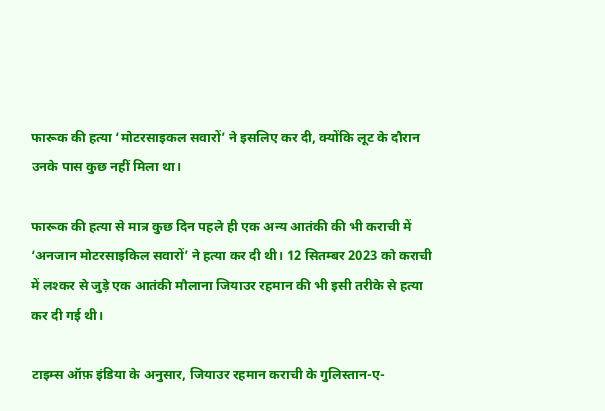फारूक की हत्या ‘मोटरसाइकल सवारों’ ने इसलिए कर दी, क्योंकि लूट के दौरान उनके पास कुछ नहीं मिला था।

फारूक की हत्या से मात्र कुछ दिन पहले ही एक अन्य आतंकी की भी कराची में ‘अनजान मोटरसाइकिल सवारों’ ने हत्या कर दी थी। 12 सितम्बर 2023 को कराची में लश्कर से जुड़े एक आतंकी मौलाना जियाउर रहमान की भी इसी तरीके से हत्या कर दी गई थी।

टाइम्स ऑफ़ इंडिया के अनुसार, जियाउर रहमान कराची के गुलिस्तान-ए-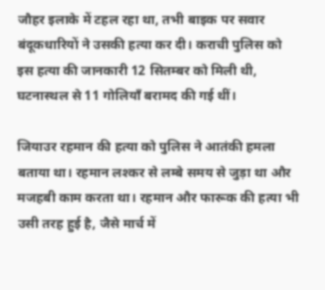जौहर इलाके में टहल रहा था, तभी बाइक पर सवार बंदूकधारियों ने उसकी हत्या कर दी। कराची पुलिस को इस हत्या की जानकारी 12 सितम्बर को मिली थी, घटनास्थल से 11 गोलियाँ बरामद की गई थीं।

जियाउर रहमान की हत्या को पुलिस ने आतंकी हमला बताया था। रहमान लश्कर से लम्बे समय से जुड़ा था और मजहबी काम करता था। रहमान और फारूक की हत्या भी उसी तरह हुई है, जैसे मार्च में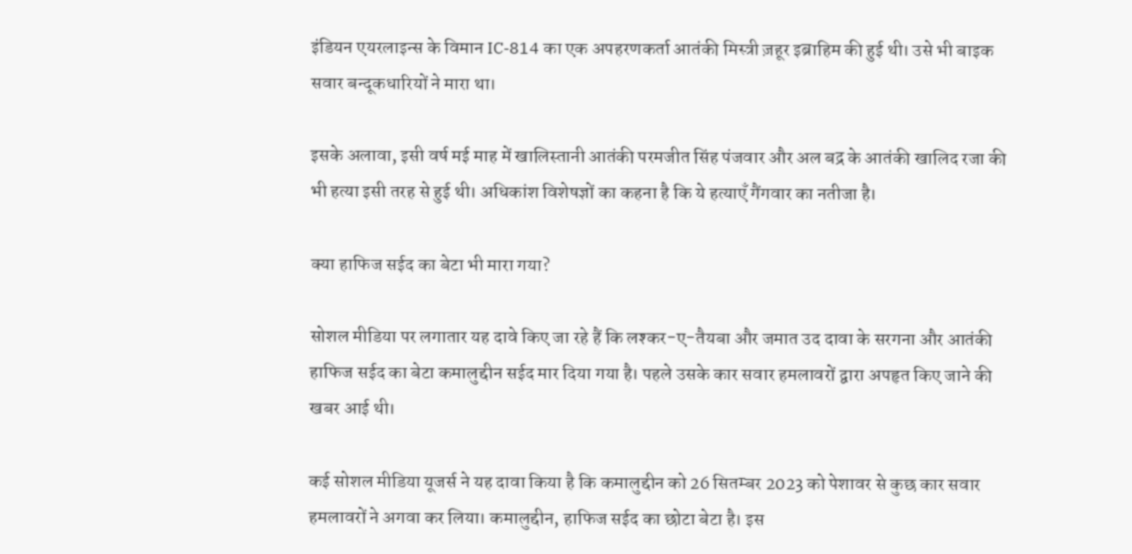इंडियन एयरलाइन्स के विमान IC-814 का एक अपहरणकर्ता आतंकी मिस्त्री ज़हूर इब्राहिम की हुई थी। उसे भी बाइक सवार बन्दूकधारियों ने मारा था।

इसके अलावा, इसी वर्ष मई माह में खालिस्तानी आतंकी परमजीत सिंह पंजवार और अल बद्र के आतंकी खालिद रजा की भी हत्या इसी तरह से हुई थी। अधिकांश विशेषज्ञों का कहना है कि ये हत्याएँ गैंगवार का नतीजा है।

क्या हाफिज सईद का बेटा भी मारा गया?

सोशल मीडिया पर लगातार यह दावे किए जा रहे हैं कि लश्कर-ए-तैयबा और जमात उद दावा के सरगना और आतंकी हाफिज सईद का बेटा कमालुद्दीन सईद मार दिया गया है। पहले उसके कार सवार हमलावरों द्वारा अपहृत किए जाने की खबर आई थी।

कई सोशल मीडिया यूजर्स ने यह दावा किया है कि कमालुद्दीन को 26 सितम्बर 2023 को पेशावर से कुछ कार सवार हमलावरों ने अगवा कर लिया। कमालुद्दीन, हाफिज सईद का छोटा बेटा है। इस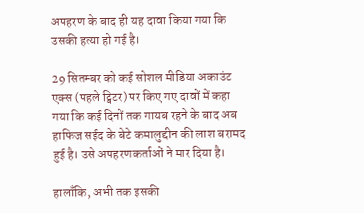अपहरण के बाद ही यह दावा किया गया कि उसकी हत्या हो गई है।

29 सितम्बर को कई सोशल मीडिया अकाउंट एक्स (पहले ट्विटर) पर किए गए दावों में कहा गया कि कई दिनों तक गायब रहने के बाद अब हाफिज सईद के बेटे कमालुद्दीन की लाश बरामद हुई है। उसे अपहरणकर्ताओं ने मार दिया है।

हालाँकि, अभी तक इसकी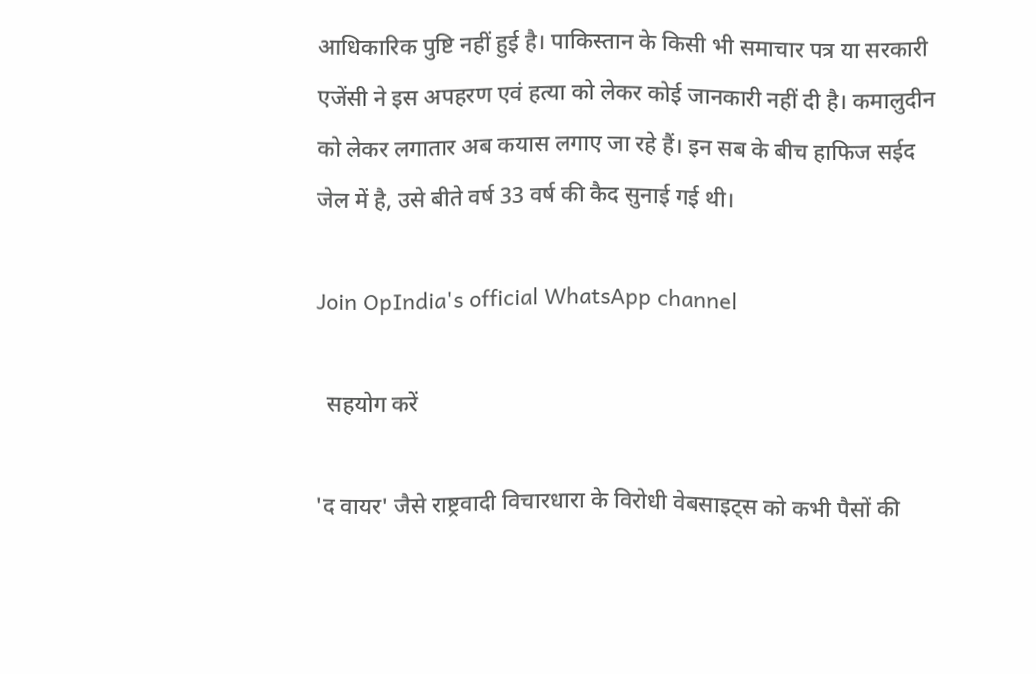आधिकारिक पुष्टि नहीं हुई है। पाकिस्तान के किसी भी समाचार पत्र या सरकारी एजेंसी ने इस अपहरण एवं हत्या को लेकर कोई जानकारी नहीं दी है। कमालुदीन को लेकर लगातार अब कयास लगाए जा रहे हैं। इन सब के बीच हाफिज सईद जेल में है, उसे बीते वर्ष 33 वर्ष की कैद सुनाई गई थी।

Join OpIndia's official WhatsApp channel

  सहयोग करें

'द वायर' जैसे राष्ट्रवादी विचारधारा के विरोधी वेबसाइट्स को कभी पैसों की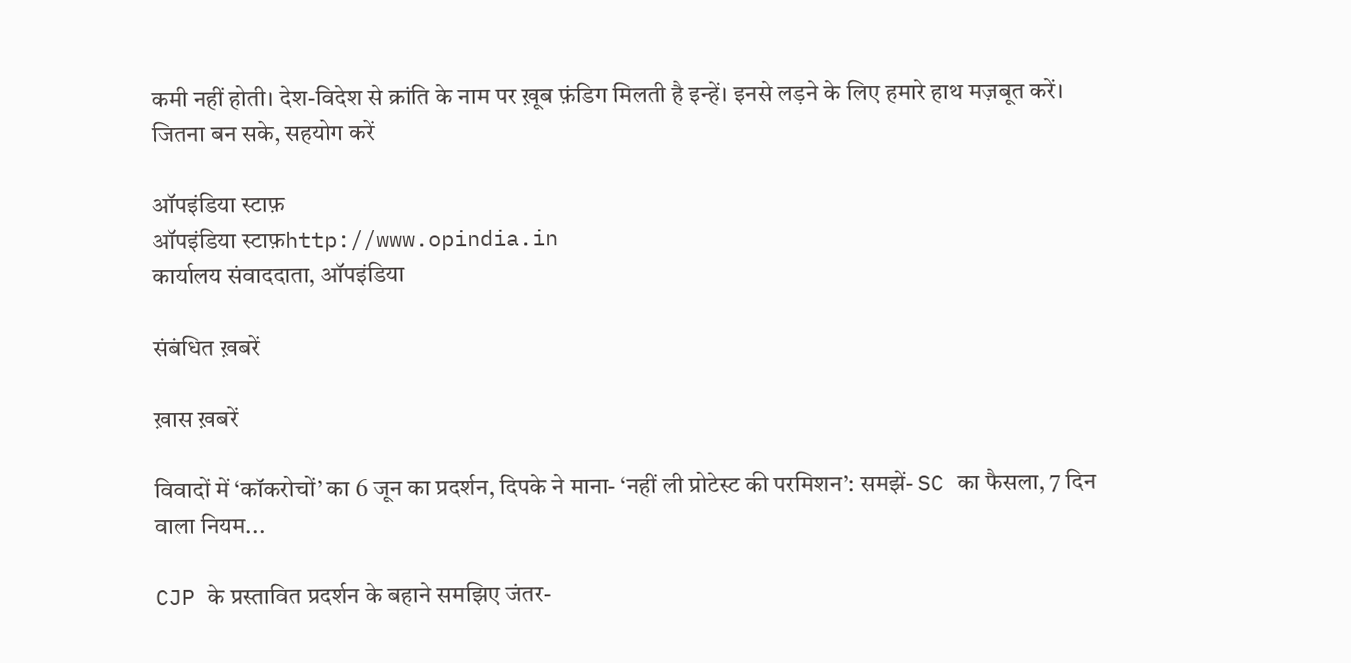कमी नहीं होती। देश-विदेश से क्रांति के नाम पर ख़ूब फ़ंडिग मिलती है इन्हें। इनसे लड़ने के लिए हमारे हाथ मज़बूत करें। जितना बन सके, सहयोग करें

ऑपइंडिया स्टाफ़
ऑपइंडिया स्टाफ़http://www.opindia.in
कार्यालय संवाददाता, ऑपइंडिया

संबंधित ख़बरें

ख़ास ख़बरें

विवादों में ‘कॉकरोचों’ का 6 जून का प्रदर्शन, दिपके ने माना- ‘नहीं ली प्रोटेस्ट की परमिशन’: समझें- SC का फैसला, 7 दिन वाला नियम...

CJP के प्रस्तावित प्रदर्शन के बहाने समझिए जंतर-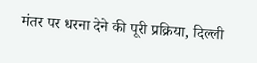मंतर पर धरना देने की पूरी प्रक्रिया, दिल्ली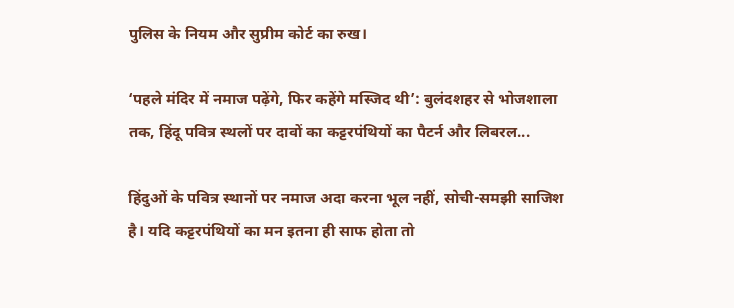पुलिस के नियम और सुप्रीम कोर्ट का रुख।

‘पहले मंदिर में नमाज पढ़ेंगे, फिर कहेंगे मस्जिद थी’: बुलंदशहर से भोजशाला तक, हिंदू पवित्र स्थलों पर दावों का कट्टरपंथियों का पैटर्न और लिबरल...

हिंदुओं के पवित्र स्थानों पर नमाज अदा करना भूल नहीं, सोची-समझी साजिश है। यदि कट्टरपंथियों का मन इतना ही साफ होता तो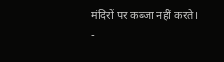मंदिरों पर कब्जा नहीं करते।
-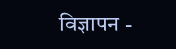विज्ञापन -